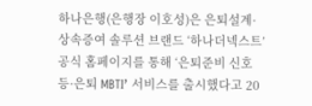하나은행(은행장 이호성)은 은퇴설계·상속증여 솔루션 브랜드 ‘하나더넥스트’ 공식 홈페이지를 통해 ‘은퇴준비 신호등·은퇴 MBTI’ 서비스를 출시했다고 20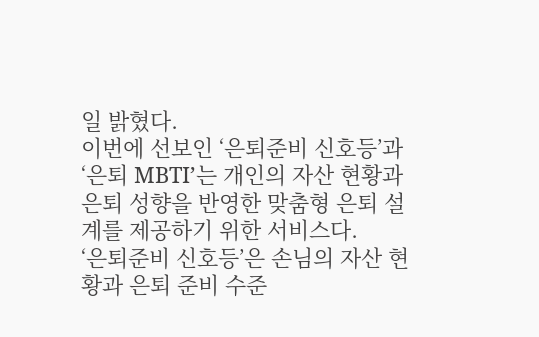일 밝혔다.
이번에 선보인 ‘은퇴준비 신호등’과 ‘은퇴 MBTI’는 개인의 자산 현황과 은퇴 성향을 반영한 맞춤형 은퇴 설계를 제공하기 위한 서비스다.
‘은퇴준비 신호등’은 손님의 자산 현황과 은퇴 준비 수준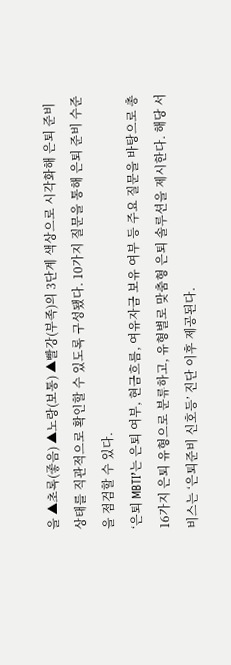을 ▲초록(좋음) ▲노랑(보통) ▲빨강(부족)의 3단계 색상으로 시각화해 은퇴 준비 상태를 직관적으로 확인할 수 있도록 구성됐다. 10가지 질문을 통해 은퇴 준비 수준을 점검할 수 있다.
‘은퇴 MBTI’는 은퇴 여부, 현금흐름, 여유자금 보유 여부 등 주요 질문을 바탕으로 총 16가지 은퇴 유형으로 분류하고, 유형별로 맞춤형 은퇴 솔루션을 제시한다. 해당 서비스는 ‘은퇴준비 신호등’ 진단 이후 제공된다.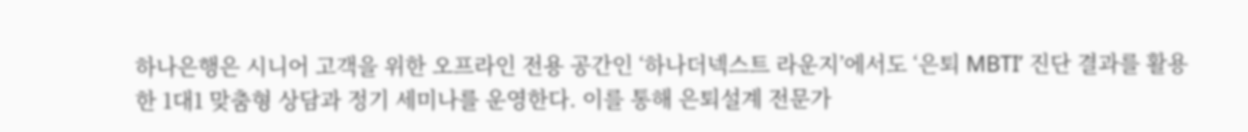하나은행은 시니어 고객을 위한 오프라인 전용 공간인 ‘하나더넥스트 라운지’에서도 ‘은퇴 MBTI’ 진단 결과를 활용한 1대1 맞춤형 상담과 정기 세미나를 운영한다. 이를 통해 은퇴설계 전문가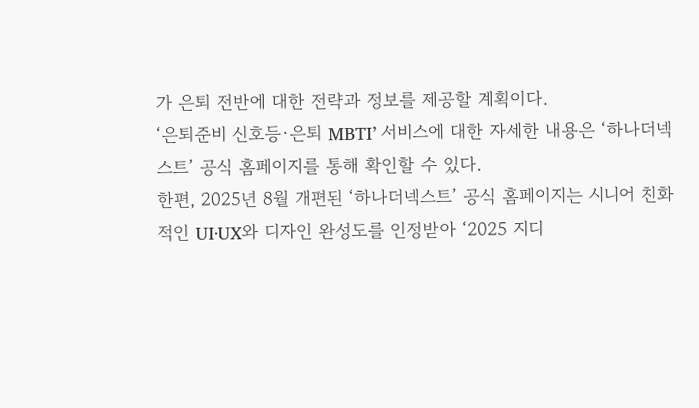가 은퇴 전반에 대한 전략과 정보를 제공할 계획이다.
‘은퇴준비 신호등·은퇴 MBTI’ 서비스에 대한 자세한 내용은 ‘하나더넥스트’ 공식 홈페이지를 통해 확인할 수 있다.
한편, 2025년 8월 개편된 ‘하나더넥스트’ 공식 홈페이지는 시니어 친화적인 UI·UX와 디자인 완성도를 인정받아 ‘2025 지디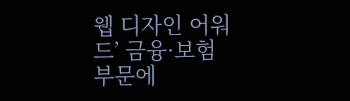웹 디자인 어워드’ 금융·보험 부문에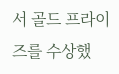서 골드 프라이즈를 수상했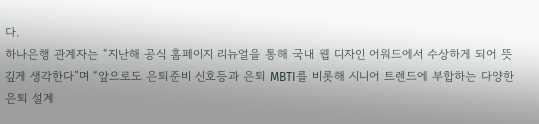다.
하나은행 관계자는 “지난해 공식 홈페이지 리뉴얼을 통해 국내 웹 디자인 어워드에서 수상하게 되어 뜻깊게 생각한다”며 “앞으로도 은퇴준비 신호등과 은퇴 MBTI를 비롯해 시니어 트렌드에 부합하는 다양한 은퇴 설계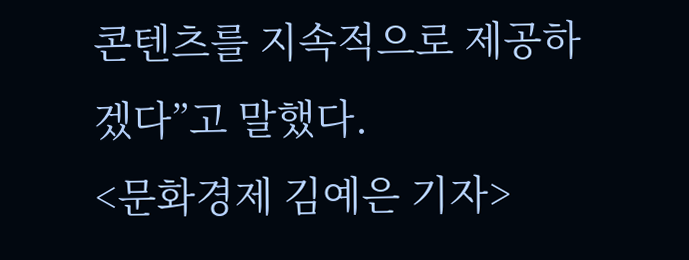콘텐츠를 지속적으로 제공하겠다”고 말했다.
<문화경제 김예은 기자>